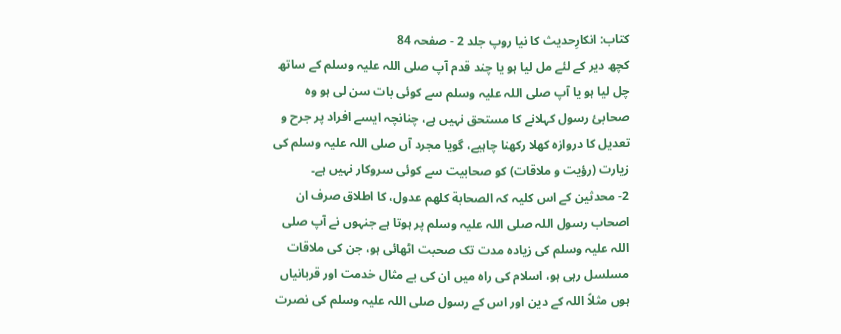کتاب: انکارِحدیث کا نیا روپ جلد 2 - صفحہ 84
کچھ دیر کے لئے مل لیا ہو یا چند قدم آپ صلی اللہ علیہ وسلم کے ساتھ چل لیا ہو یا آپ صلی اللہ علیہ وسلم سے کوئی بات سن لی ہو وہ صحابئ رسول کہلانے کا مستحق نہیں ہے، چنانچہ ایسے افراد پر جرح و تعدیل کا دروازہ کھلا رکھنا چاہیے، گویا مجرد آں صلی اللہ علیہ وسلم کی زیارت (رؤیت و ملاقات) کو صحابیت سے کوئی سروکار نہیں ہے۔
2- محدثین کے اس کلیہ کہ الصحابة كلهم عدول، کا اطلاق صرف ان اصحاب رسول اللہ صلی اللہ علیہ وسلم پر ہوتا ہے جنہوں نے آپ صلی اللہ علیہ وسلم کی زیادہ مدت تک صحبت اٹھائی ہو، جن کی ملاقات مسلسل رہی ہو، اسلام کی راہ میں ان کی بے مثال خدمت اور قربانیاں ہوں مثلاً اللہ کے دین اور اس کے رسول صلی اللہ علیہ وسلم کی نصرت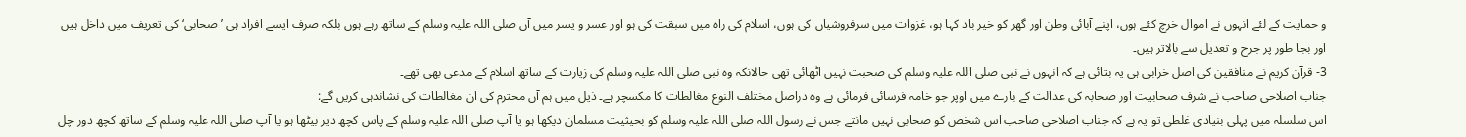و حمایت کے لئے انہوں نے اموال خرچ کئے ہوں، اپنے آبائی وطن اور گھر کو خیر باد کہا ہو، غزوات میں سرفروشیاں کی ہوں، اسلام کی راہ میں سبقت کی ہو اور عسر و یسر میں آں صلی اللہ علیہ وسلم کے ساتھ رہے ہوں بلکہ صرف ایسے افراد ہی ’صحابی‘ کی تعریف میں داخل ہیں اور بجا طور پر جرح و تعدیل سے بالاتر ہیں۔
3- قرآن کریم نے منافقین کی اصل خرابی ہی یہ بتائی ہے کہ انہوں نے نبی صلی اللہ علیہ وسلم کی صحبت نہیں اٹھائی تھی حالانکہ وہ نبی صلی اللہ علیہ وسلم کی زیارت کے ساتھ اسلام کے مدعی بھی تھے۔
جناب اصلاحی صاحب نے شرف صحابیت اور صحابہ کی عدالت کے بارے میں اوپر جو خامہ فرسائی فرمائی ہے وہ دراصل مختلف النوع مغالطات کا مکسچر ہے۔ ذیل میں ہم آں محترم کی ان مغالطات کی نشاندہی کریں گے:
اس سلسلہ میں پہلی بنیادی غلطی تو یہ ہے کہ جناب اصلاحی صاحب اس شخص کو صحابی نہیں مانتے جس نے رسول اللہ صلی اللہ علیہ وسلم کو بحیثیت مسلمان دیکھا ہو یا آپ صلی اللہ علیہ وسلم کے پاس کچھ دیر بیٹھا ہو یا آپ صلی اللہ علیہ وسلم کے ساتھ کچھ دور چل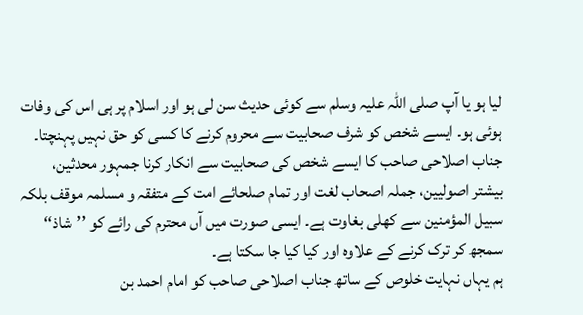لیا ہو یا آپ صلی اللہ علیہ وسلم سے کوئی حدیث سن لی ہو اور اسلام پر ہی اس کی وفات ہوئی ہو۔ ایسے شخص کو شرف صحابیت سے محروم کرنے کا کسی کو حق نہیں پہنچتا۔ جناب اصلاحی صاحب کا ایسے شخص کی صحابیت سے انکار کرنا جمہور محدثین، بیشتر اصولیین، جملہ اصحاب لغت اور تمام صلحائے امت کے متفقہ و مسلمہ موقف بلکہ سبیل المؤمنین سے کھلی بغاوت ہے۔ ایسی صورت میں آں محترم کی رائے کو ’’شاذ‘‘ سمجھ کر ترک کرنے کے علاوہ اور کیا کیا جا سکتا ہے۔
ہم یہاں نہایت خلوص کے ساتھ جناب اصلاحی صاحب کو امام احمد بن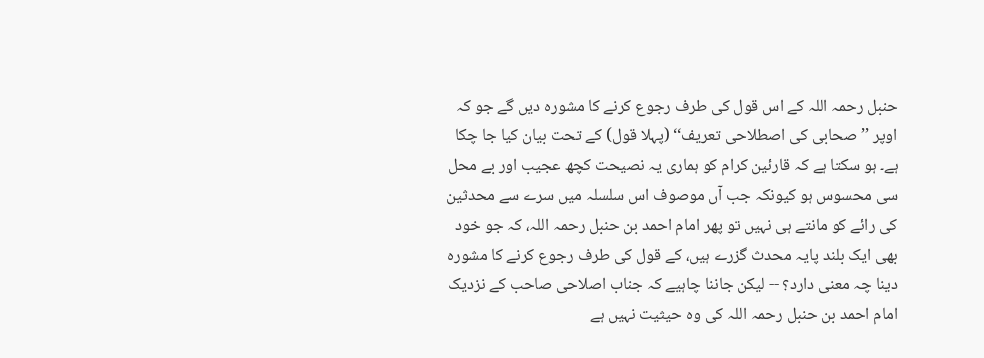حنبل رحمہ اللہ کے اس قول کی طرف رجوع کرنے کا مشورہ دیں گے جو کہ اوپر ’’صحابی کی اصطلاحی تعریف‘‘ (پہلا قول) کے تحت بیان کیا جا چکا ہے۔ ہو سکتا ہے کہ قارئین کرام کو ہماری یہ نصیحت کچھ عجیب اور بے محل سی محسوس ہو کیونکہ جب آں موصوف اس سلسلہ میں سرے سے محدثین کی رائے کو مانتے ہی نہیں تو پھر امام احمد بن حنبل رحمہ اللہ، کہ جو خود بھی ایک بلند پایہ محدث گزرے ہیں، کے قول کی طرف رجوع کرنے کا مشورہ دینا چہ معنی دارد؟ -- لیکن جاننا چاہیے کہ جناب اصلاحی صاحب کے نزدیک امام احمد بن حنبل رحمہ اللہ کی وہ حیثیت نہیں ہے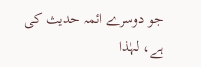جو دوسرے ائمہ حدیث کی ہے، لہٰذا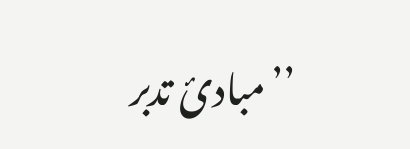’’مبادئ تدبر